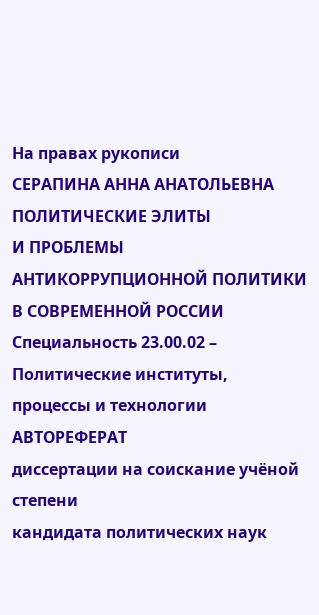На правах рукописи
СЕРАПИНА АННА АНАТОЛЬЕВНА
ПОЛИТИЧЕСКИЕ ЭЛИТЫ
И ПРОБЛЕМЫ АНТИКОРРУПЦИОННОЙ ПОЛИТИКИ
В СОВРЕМЕННОЙ РОССИИ
Специальность 23.00.02 – Политические институты,
процессы и технологии
АВТОРЕФЕРАТ
диссертации на соискание учёной степени
кандидата политических наук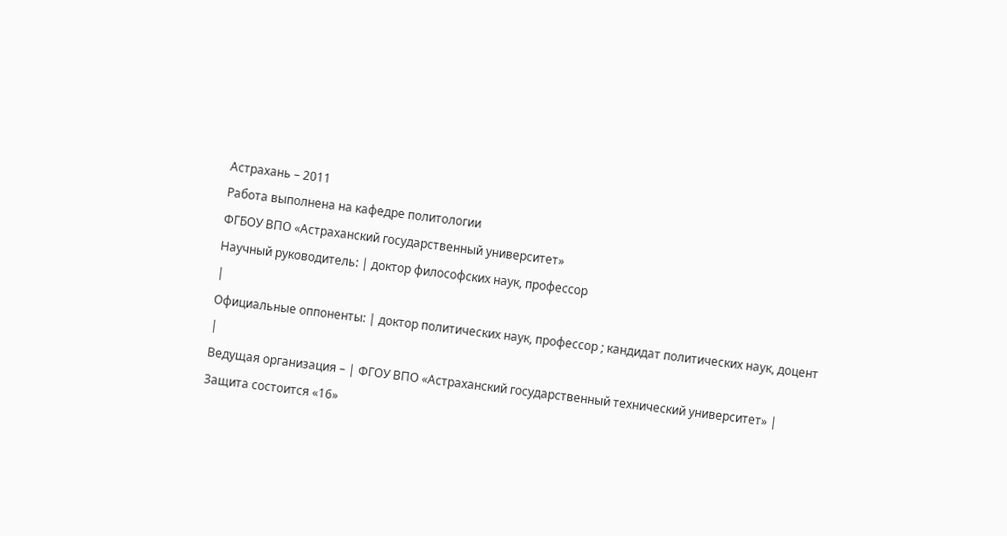Астрахань – 2011
Работа выполнена на кафедре политологии
ФГБОУ ВПО «Астраханский государственный университет»
Научный руководитель: | доктор философских наук, профессор
|
Официальные оппоненты: | доктор политических наук, профессор ; кандидат политических наук, доцент
|
Ведущая организация – | ФГОУ ВПО «Астраханский государственный технический университет» |
Защита состоится «16»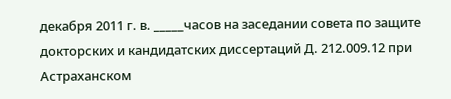декабря 2011 г. в. _____часов на заседании совета по защите докторских и кандидатских диссертаций Д. 212.009.12 при Астраханском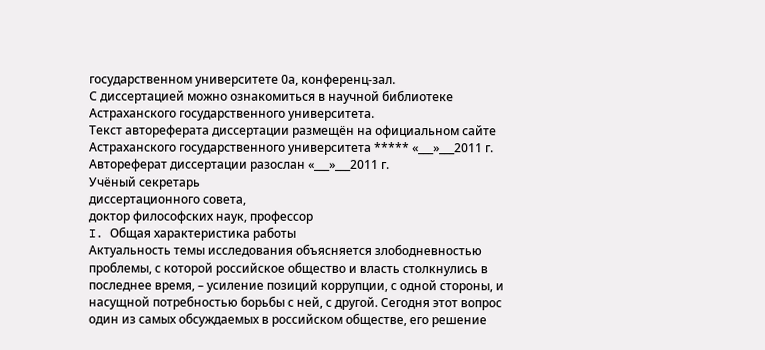государственном университете 0а, конференц-зал.
С диссертацией можно ознакомиться в научной библиотеке Астраханского государственного университета.
Текст автореферата диссертации размещён на официальном сайте Астраханского государственного университета ***** «___»___2011 г.
Автореферат диссертации разослан «___»___2011 г.
Учёный секретарь
диссертационного совета,
доктор философских наук, профессор
I. Общая характеристика работы
Актуальность темы исследования объясняется злободневностью проблемы, с которой российское общество и власть столкнулись в последнее время, – усиление позиций коррупции, с одной стороны, и насущной потребностью борьбы с ней, с другой. Сегодня этот вопрос один из самых обсуждаемых в российском обществе, его решение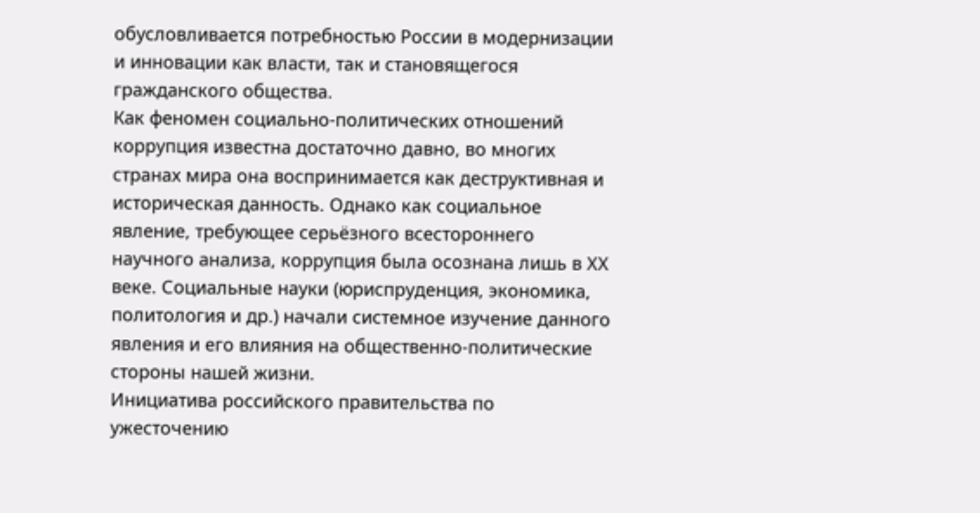обусловливается потребностью России в модернизации и инновации как власти, так и становящегося гражданского общества.
Как феномен социально-политических отношений коррупция известна достаточно давно, во многих странах мира она воспринимается как деструктивная и историческая данность. Однако как социальное явление, требующее серьёзного всестороннего научного анализа, коррупция была осознана лишь в ХХ веке. Социальные науки (юриспруденция, экономика, политология и др.) начали системное изучение данного явления и его влияния на общественно-политические стороны нашей жизни.
Инициатива российского правительства по ужесточению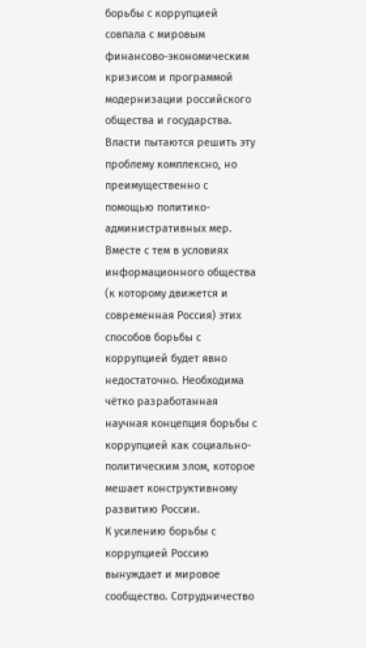борьбы с коррупцией совпала с мировым финансово-экономическим кризисом и программой модернизации российского общества и государства. Власти пытаются решить эту проблему комплексно, но преимущественно с помощью политико-административных мер. Вместе с тем в условиях информационного общества (к которому движется и современная Россия) этих способов борьбы с коррупцией будет явно недостаточно. Необходима чётко разработанная научная концепция борьбы с коррупцией как социально-политическим злом, которое мешает конструктивному развитию России.
К усилению борьбы с коррупцией Россию вынуждает и мировое сообщество. Сотрудничество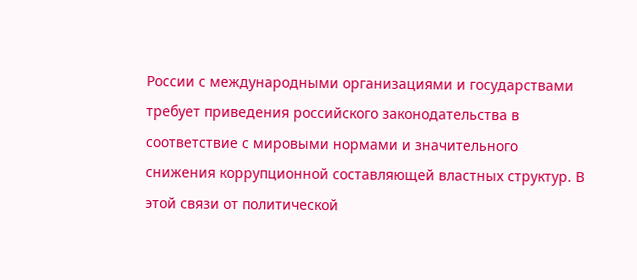России с международными организациями и государствами требует приведения российского законодательства в соответствие с мировыми нормами и значительного снижения коррупционной составляющей властных структур. В этой связи от политической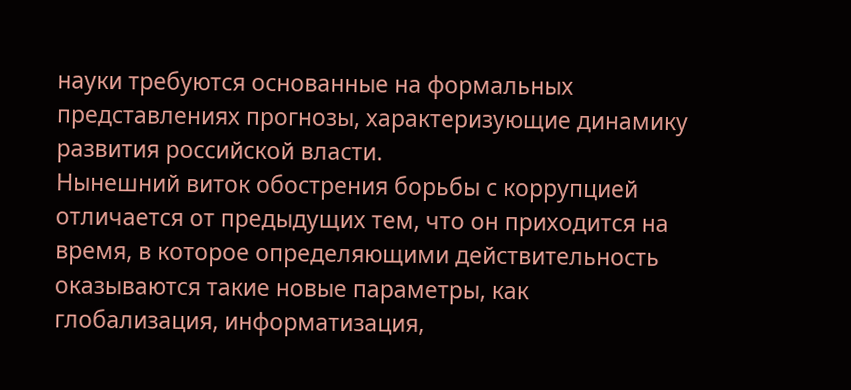науки требуются основанные на формальных представлениях прогнозы, характеризующие динамику развития российской власти.
Нынешний виток обострения борьбы с коррупцией отличается от предыдущих тем, что он приходится на время, в которое определяющими действительность оказываются такие новые параметры, как глобализация, информатизация,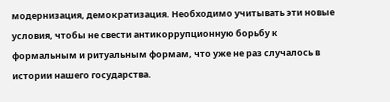модернизация, демократизация. Необходимо учитывать эти новые условия, чтобы не свести антикоррупционную борьбу к формальным и ритуальным формам, что уже не раз случалось в истории нашего государства.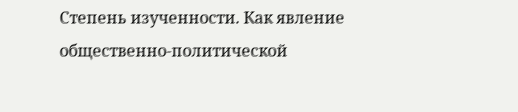Степень изученности. Как явление общественно-политической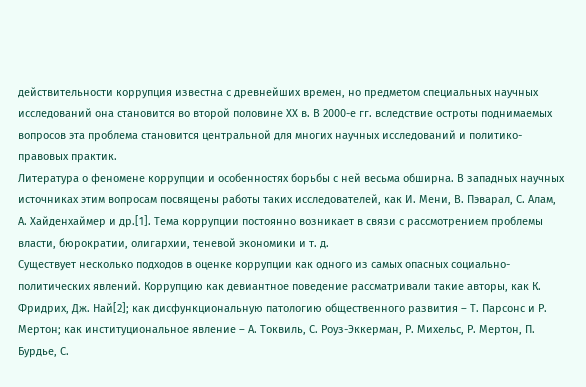действительности коррупция известна с древнейших времен, но предметом специальных научных исследований она становится во второй половине ХХ в. В 2000-е гг. вследствие остроты поднимаемых вопросов эта проблема становится центральной для многих научных исследований и политико-правовых практик.
Литература о феномене коррупции и особенностях борьбы с ней весьма обширна. В западных научных источниках этим вопросам посвящены работы таких исследователей, как И. Мени, В. Пэварал, С. Алам, А. Хайденхаймер и др.[1]. Тема коррупции постоянно возникает в связи с рассмотрением проблемы власти, бюрократии, олигархии, теневой экономики и т. д.
Существует несколько подходов в оценке коррупции как одного из самых опасных социально-политических явлений. Коррупцию как девиантное поведение рассматривали такие авторы, как К. Фридрих, Дж. Най[2]; как дисфункциональную патологию общественного развития – Т. Парсонс и Р. Мертон; как институциональное явление – А. Токвиль, С. Роуз-Эккерман, Р. Михельс, Р. Мертон, П. Бурдье, С.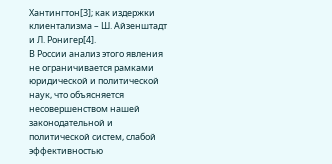Хантингтон[3]; как издержки клиентализма – Ш. Айзенштадт и Л. Ронигер[4].
В России анализ этого явления не ограничивается рамками юридической и политической наук, что объясняется несовершенством нашей законодательной и политической систем, слабой эффективностью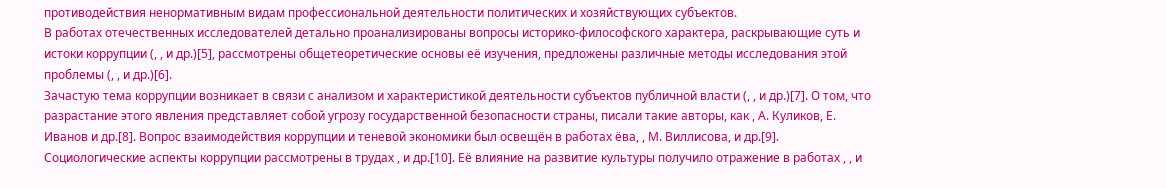противодействия ненормативным видам профессиональной деятельности политических и хозяйствующих субъектов.
В работах отечественных исследователей детально проанализированы вопросы историко-философского характера, раскрывающие суть и истоки коррупции (, , и др.)[5], рассмотрены общетеоретические основы её изучения, предложены различные методы исследования этой проблемы (, , и др.)[6].
Зачастую тема коррупции возникает в связи с анализом и характеристикой деятельности субъектов публичной власти (, , и др.)[7]. О том, что разрастание этого явления представляет собой угрозу государственной безопасности страны, писали такие авторы, как , А. Куликов, Е. Иванов и др.[8]. Вопрос взаимодействия коррупции и теневой экономики был освещён в работах ёва, , М. Виллисова, и др.[9].
Социологические аспекты коррупции рассмотрены в трудах , и др.[10]. Её влияние на развитие культуры получило отражение в работах , , и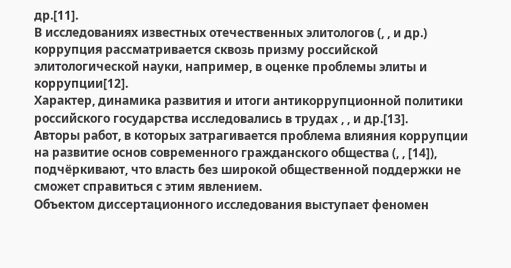др.[11].
В исследованиях известных отечественных элитологов (, , и др.) коррупция рассматривается сквозь призму российской элитологической науки, например, в оценке проблемы элиты и коррупции[12].
Характер, динамика развития и итоги антикоррупционной политики российского государства исследовались в трудах , , и др.[13].
Авторы работ, в которых затрагивается проблема влияния коррупции на развитие основ современного гражданского общества (, , [14]), подчёркивают, что власть без широкой общественной поддержки не сможет справиться с этим явлением.
Объектом диссертационного исследования выступает феномен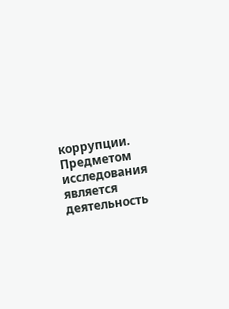коррупции.
Предметом исследования является деятельность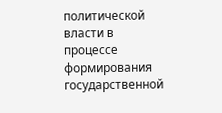политической власти в процессе формирования государственной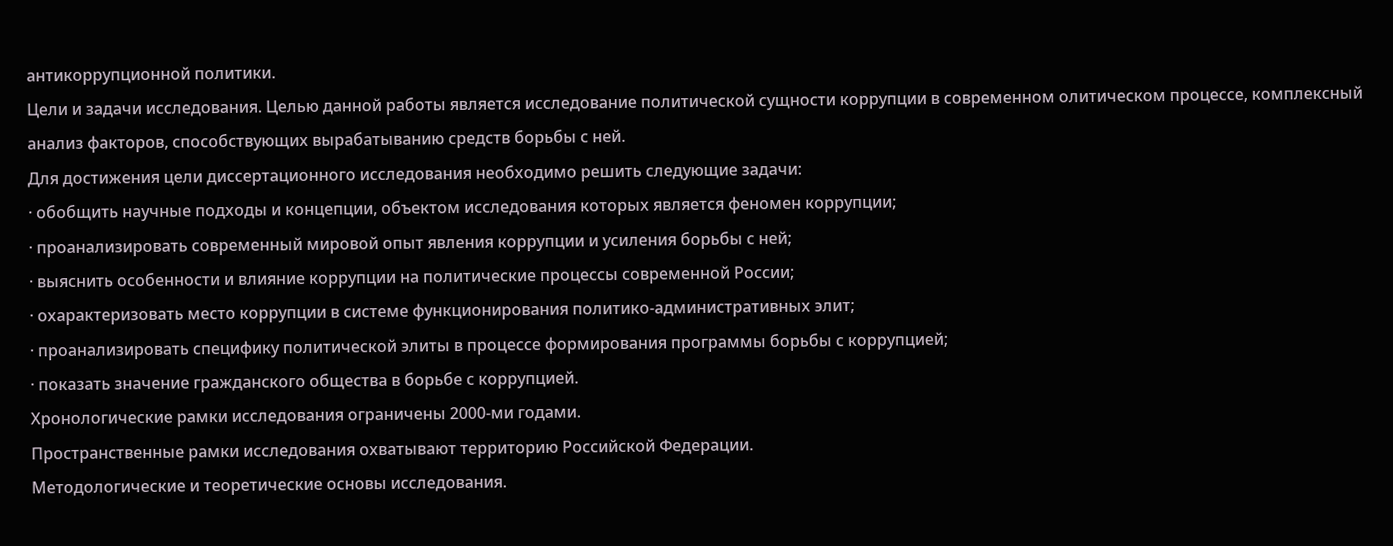антикоррупционной политики.
Цели и задачи исследования. Целью данной работы является исследование политической сущности коррупции в современном олитическом процессе, комплексный анализ факторов, способствующих вырабатыванию средств борьбы с ней.
Для достижения цели диссертационного исследования необходимо решить следующие задачи:
· обобщить научные подходы и концепции, объектом исследования которых является феномен коррупции;
· проанализировать современный мировой опыт явления коррупции и усиления борьбы с ней;
· выяснить особенности и влияние коррупции на политические процессы современной России;
· охарактеризовать место коррупции в системе функционирования политико-административных элит;
· проанализировать специфику политической элиты в процессе формирования программы борьбы с коррупцией;
· показать значение гражданского общества в борьбе с коррупцией.
Хронологические рамки исследования ограничены 2000-ми годами.
Пространственные рамки исследования охватывают территорию Российской Федерации.
Методологические и теоретические основы исследования.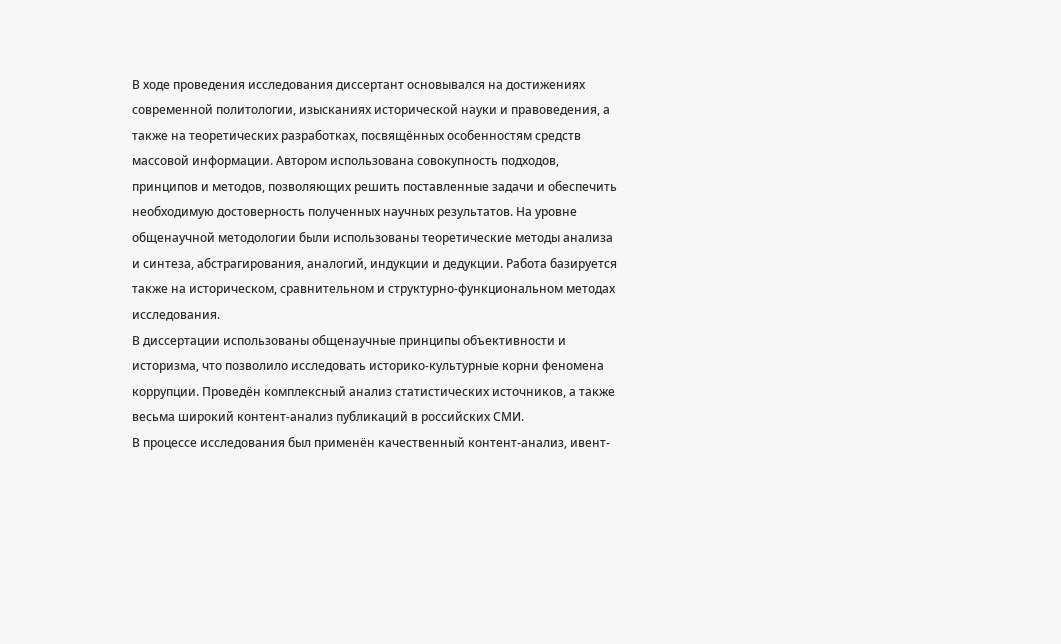В ходе проведения исследования диссертант основывался на достижениях современной политологии, изысканиях исторической науки и правоведения, а также на теоретических разработках, посвящённых особенностям средств массовой информации. Автором использована совокупность подходов, принципов и методов, позволяющих решить поставленные задачи и обеспечить необходимую достоверность полученных научных результатов. На уровне общенаучной методологии были использованы теоретические методы анализа и синтеза, абстрагирования, аналогий, индукции и дедукции. Работа базируется также на историческом, сравнительном и структурно-функциональном методах исследования.
В диссертации использованы общенаучные принципы объективности и историзма, что позволило исследовать историко-культурные корни феномена коррупции. Проведён комплексный анализ статистических источников, а также весьма широкий контент-анализ публикаций в российских СМИ.
В процессе исследования был применён качественный контент-анализ, ивент-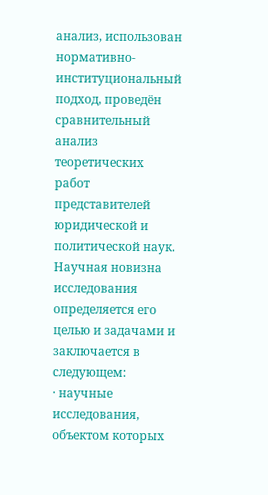анализ, использован нормативно-институциональный подход, проведён сравнительный анализ теоретических работ представителей юридической и политической наук.
Научная новизна исследования определяется его целью и задачами и заключается в следующем:
· научные исследования, объектом которых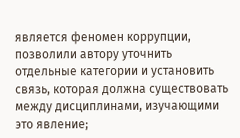является феномен коррупции, позволили автору уточнить отдельные категории и установить связь, которая должна существовать между дисциплинами, изучающими это явление;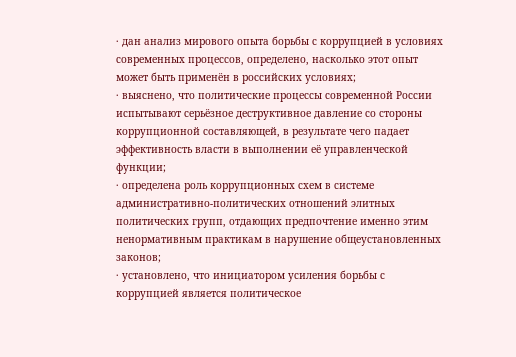· дан анализ мирового опыта борьбы с коррупцией в условиях современных процессов, определено, насколько этот опыт может быть применён в российских условиях;
· выяснено, что политические процессы современной России испытывают серьёзное деструктивное давление со стороны коррупционной составляющей, в результате чего падает эффективность власти в выполнении её управленческой функции;
· определена роль коррупционных схем в системе административно-политических отношений элитных политических групп, отдающих предпочтение именно этим ненормативным практикам в нарушение общеустановленных законов;
· установлено, что инициатором усиления борьбы с коррупцией является политическое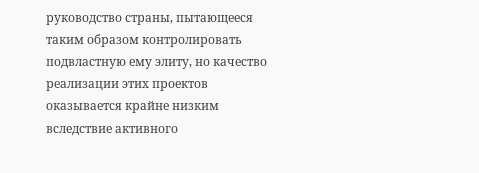руководство страны, пытающееся таким образом контролировать подвластную ему элиту, но качество реализации этих проектов оказывается крайне низким вследствие активного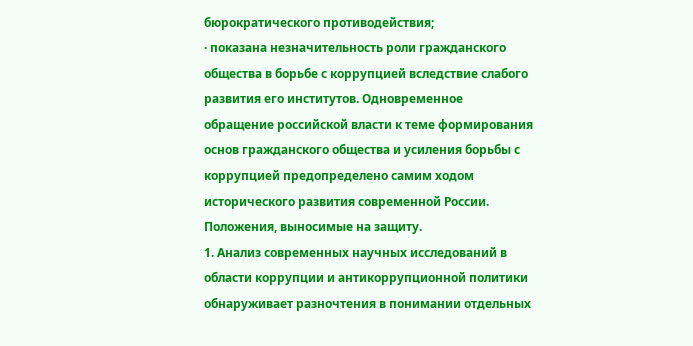бюрократического противодействия;
· показана незначительность роли гражданского общества в борьбе с коррупцией вследствие слабого развития его институтов. Одновременное обращение российской власти к теме формирования основ гражданского общества и усиления борьбы с коррупцией предопределено самим ходом исторического развития современной России.
Положения, выносимые на защиту.
1. Анализ современных научных исследований в области коррупции и антикоррупционной политики обнаруживает разночтения в понимании отдельных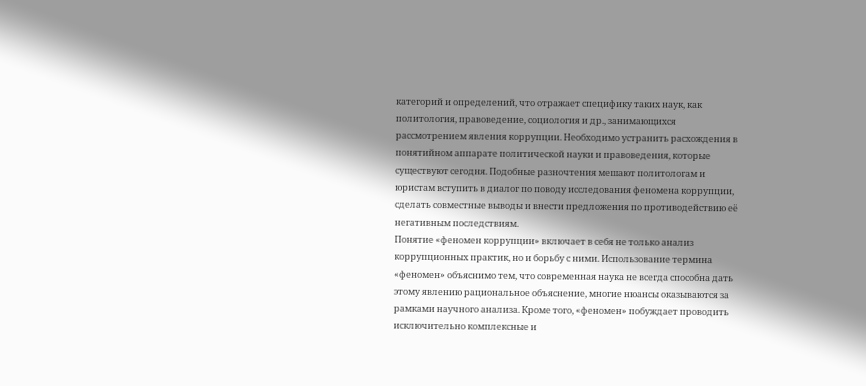категорий и определений, что отражает специфику таких наук, как политология, правоведение, социология и др., занимающихся рассмотрением явления коррупции. Необходимо устранить расхождения в понятийном аппарате политической науки и правоведения, которые существуют сегодня. Подобные разночтения мешают политологам и юристам вступить в диалог по поводу исследования феномена коррупции, сделать совместные выводы и внести предложения по противодействию её негативным последствиям.
Понятие «феномен коррупции» включает в себя не только анализ коррупционных практик, но и борьбу с ними. Использование термина «феномен» объяснимо тем, что современная наука не всегда способна дать этому явлению рациональное объяснение, многие нюансы оказываются за рамками научного анализа. Кроме того, «феномен» побуждает проводить исключительно комплексные и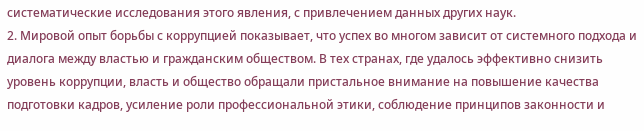систематические исследования этого явления, с привлечением данных других наук.
2. Мировой опыт борьбы с коррупцией показывает, что успех во многом зависит от системного подхода и диалога между властью и гражданским обществом. В тех странах, где удалось эффективно снизить уровень коррупции, власть и общество обращали пристальное внимание на повышение качества подготовки кадров, усиление роли профессиональной этики, соблюдение принципов законности и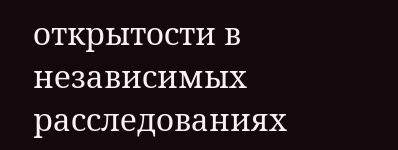открытости в независимых расследованиях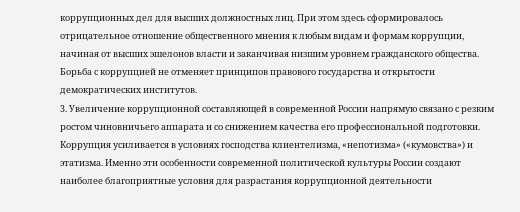коррупционных дел для высших должностных лиц. При этом здесь сформировалось отрицательное отношение общественного мнения к любым видам и формам коррупции, начиная от высших эшелонов власти и заканчивая низшим уровнем гражданского общества. Борьба с коррупцией не отменяет принципов правового государства и открытости демократических институтов.
3. Увеличение коррупционной составляющей в современной России напрямую связано с резким ростом чиновничьего аппарата и со снижением качества его профессиональной подготовки. Коррупция усиливается в условиях господства клиентелизма, «непотизма» («кумовства») и этатизма. Именно эти особенности современной политической культуры России создают наиболее благоприятные условия для разрастания коррупционной деятельности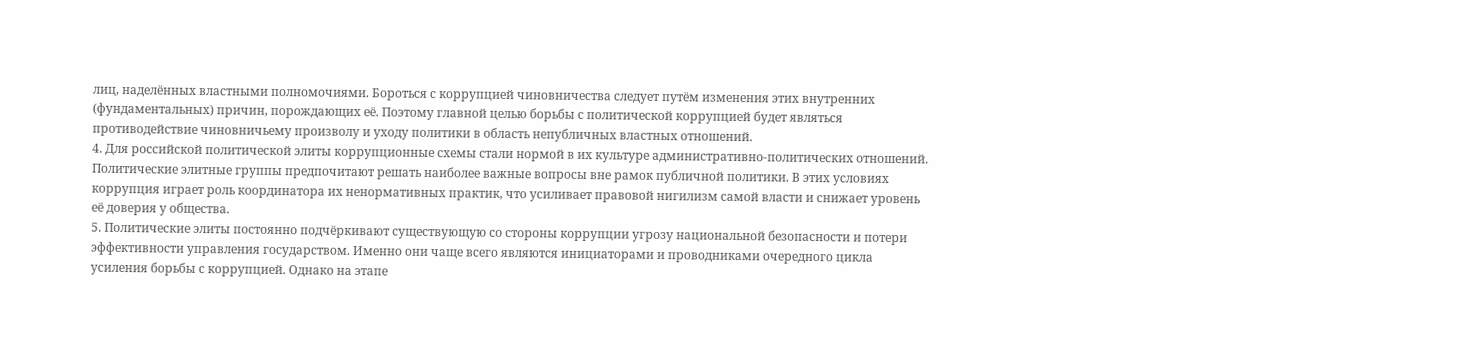лиц, наделённых властными полномочиями. Бороться с коррупцией чиновничества следует путём изменения этих внутренних (фундаментальных) причин, порождающих её. Поэтому главной целью борьбы с политической коррупцией будет являться противодействие чиновничьему произволу и уходу политики в область непубличных властных отношений.
4. Для российской политической элиты коррупционные схемы стали нормой в их культуре административно-политических отношений. Политические элитные группы предпочитают решать наиболее важные вопросы вне рамок публичной политики. В этих условиях коррупция играет роль координатора их ненормативных практик, что усиливает правовой нигилизм самой власти и снижает уровень её доверия у общества.
5. Политические элиты постоянно подчёркивают существующую со стороны коррупции угрозу национальной безопасности и потери эффективности управления государством. Именно они чаще всего являются инициаторами и проводниками очередного цикла усиления борьбы с коррупцией. Однако на этапе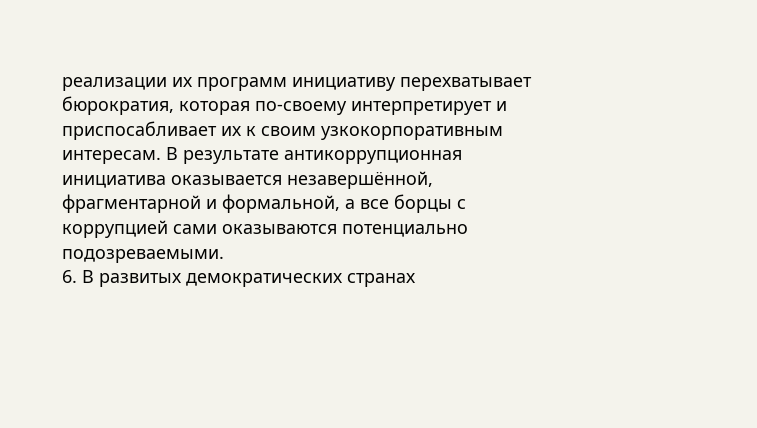реализации их программ инициативу перехватывает бюрократия, которая по-своему интерпретирует и приспосабливает их к своим узкокорпоративным интересам. В результате антикоррупционная инициатива оказывается незавершённой, фрагментарной и формальной, а все борцы с коррупцией сами оказываются потенциально подозреваемыми.
6. В развитых демократических странах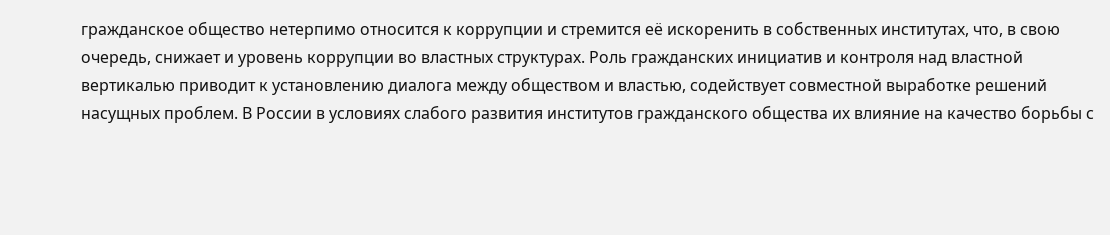гражданское общество нетерпимо относится к коррупции и стремится её искоренить в собственных институтах, что, в свою очередь, снижает и уровень коррупции во властных структурах. Роль гражданских инициатив и контроля над властной вертикалью приводит к установлению диалога между обществом и властью, содействует совместной выработке решений насущных проблем. В России в условиях слабого развития институтов гражданского общества их влияние на качество борьбы с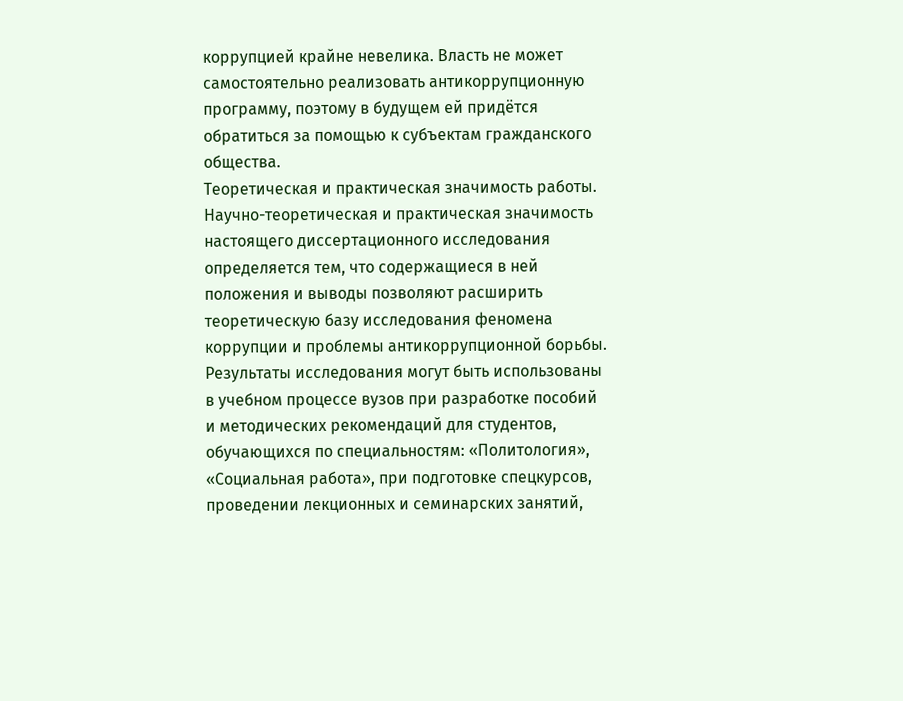коррупцией крайне невелика. Власть не может самостоятельно реализовать антикоррупционную программу, поэтому в будущем ей придётся обратиться за помощью к субъектам гражданского общества.
Теоретическая и практическая значимость работы. Научно-теоретическая и практическая значимость настоящего диссертационного исследования определяется тем, что содержащиеся в ней положения и выводы позволяют расширить теоретическую базу исследования феномена коррупции и проблемы антикоррупционной борьбы.
Результаты исследования могут быть использованы в учебном процессе вузов при разработке пособий и методических рекомендаций для студентов, обучающихся по специальностям: «Политология», «Социальная работа», при подготовке спецкурсов, проведении лекционных и семинарских занятий,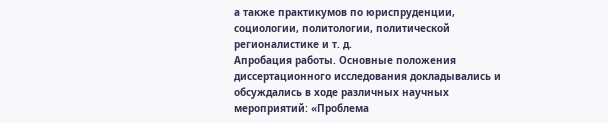а также практикумов по юриспруденции, социологии, политологии, политической регионалистике и т. д.
Апробация работы. Основные положения диссертационного исследования докладывались и обсуждались в ходе различных научных мероприятий: «Проблема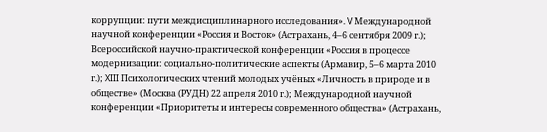коррупции: пути междисциплинарного исследования». V Международной научной конференции «Россия и Восток» (Астрахань, 4–6 сентября 2009 г.); Всероссийской научно-практической конференции «Россия в процессе модернизации: социально-политические аспекты (Армавир, 5–6 марта 2010 г.); XIII Психологических чтений молодых учёных «Личность в природе и в обществе» (Москва (РУДН) 22 апреля 2010 г.); Международной научной конференции «Приоритеты и интересы современного общества» (Астрахань,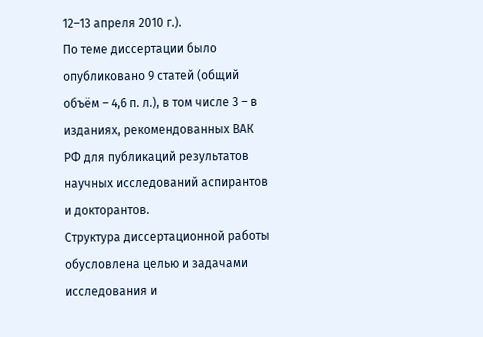12–13 апреля 2010 г.).
По теме диссертации было опубликовано 9 статей (общий объём – 4,6 п. л.), в том числе 3 – в изданиях, рекомендованных ВАК РФ для публикаций результатов научных исследований аспирантов и докторантов.
Структура диссертационной работы обусловлена целью и задачами исследования и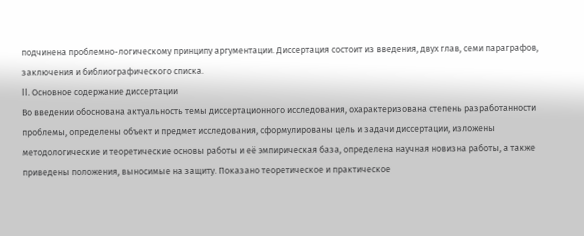подчинена проблемно-логическому принципу аргументации. Диссертация состоит из введения, двух глав, семи параграфов, заключения и библиографического списка.
II. Основное содержание диссертации
Во введении обоснована актуальность темы диссертационного исследования, охарактеризована степень разработанности проблемы, определены объект и предмет исследования, сформулированы цель и задачи диссертации, изложены методологические и теоретические основы работы и её эмпирическая база, определена научная новизна работы, а также приведены положения, выносимые на защиту. Показано теоретическое и практическое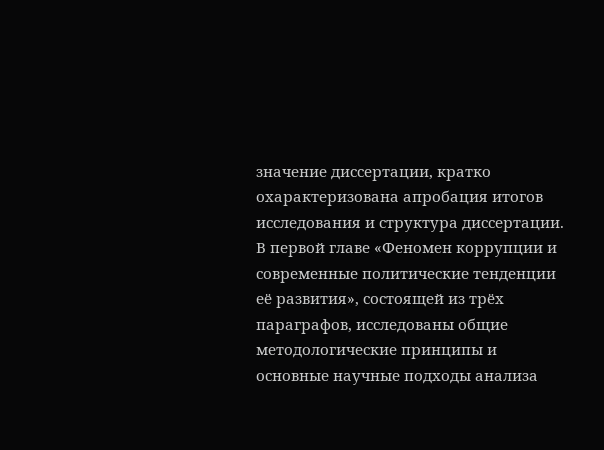значение диссертации, кратко охарактеризована апробация итогов исследования и структура диссертации.
В первой главе «Феномен коррупции и современные политические тенденции её развития», состоящей из трёх параграфов, исследованы общие методологические принципы и основные научные подходы анализа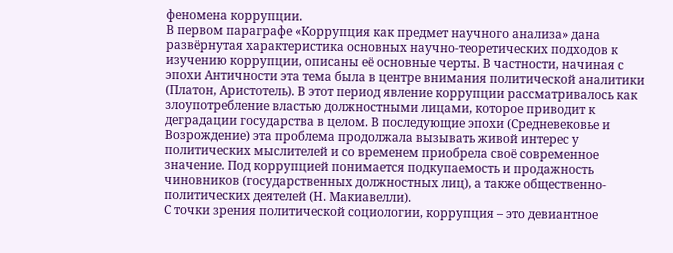феномена коррупции.
В первом параграфе «Коррупция как предмет научного анализа» дана развёрнутая характеристика основных научно-теоретических подходов к изучению коррупции, описаны её основные черты. В частности, начиная с эпохи Античности эта тема была в центре внимания политической аналитики (Платон, Аристотель). В этот период явление коррупции рассматривалось как злоупотребление властью должностными лицами, которое приводит к деградации государства в целом. В последующие эпохи (Средневековье и Возрождение) эта проблема продолжала вызывать живой интерес у политических мыслителей и со временем приобрела своё современное значение. Под коррупцией понимается подкупаемость и продажность чиновников (государственных должностных лиц), а также общественно-политических деятелей (Н. Макиавелли).
С точки зрения политической социологии, коррупция – это девиантное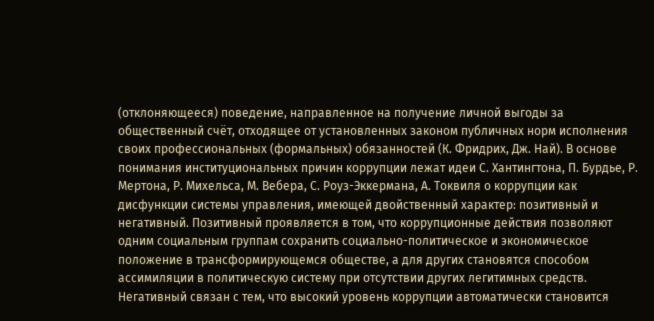(отклоняющееся) поведение, направленное на получение личной выгоды за общественный счёт, отходящее от установленных законом публичных норм исполнения своих профессиональных (формальных) обязанностей (К. Фридрих, Дж. Най). В основе понимания институциональных причин коррупции лежат идеи С. Хантингтона, П. Бурдье, Р. Мертона, Р. Михельса, М. Вебера, С. Роуз-Эккермана, А. Токвиля о коррупции как дисфункции системы управления, имеющей двойственный характер: позитивный и негативный. Позитивный проявляется в том, что коррупционные действия позволяют одним социальным группам сохранить социально-политическое и экономическое положение в трансформирующемся обществе, а для других становятся способом ассимиляции в политическую систему при отсутствии других легитимных средств. Негативный связан с тем, что высокий уровень коррупции автоматически становится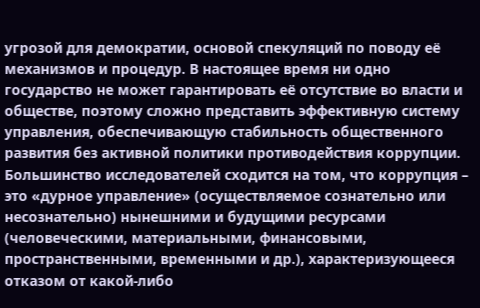угрозой для демократии, основой спекуляций по поводу её механизмов и процедур. В настоящее время ни одно государство не может гарантировать её отсутствие во власти и обществе, поэтому сложно представить эффективную систему управления, обеспечивающую стабильность общественного развития без активной политики противодействия коррупции.
Большинство исследователей сходится на том, что коррупция – это «дурное управление» (осуществляемое сознательно или несознательно) нынешними и будущими ресурсами (человеческими, материальными, финансовыми, пространственными, временными и др.), характеризующееся отказом от какой-либо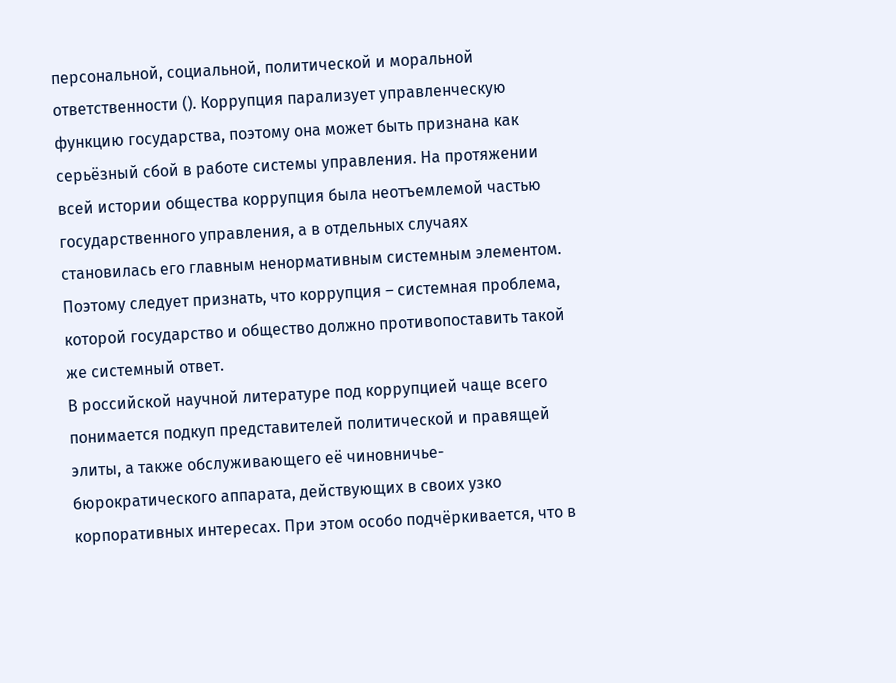персональной, социальной, политической и моральной ответственности (). Коррупция парализует управленческую функцию государства, поэтому она может быть признана как серьёзный сбой в работе системы управления. На протяжении всей истории общества коррупция была неотъемлемой частью государственного управления, а в отдельных случаях становилась его главным ненормативным системным элементом. Поэтому следует признать, что коррупция – системная проблема, которой государство и общество должно противопоставить такой же системный ответ.
В российской научной литературе под коррупцией чаще всего понимается подкуп представителей политической и правящей элиты, а также обслуживающего её чиновничье-бюрократического аппарата, действующих в своих узко корпоративных интересах. При этом особо подчёркивается, что в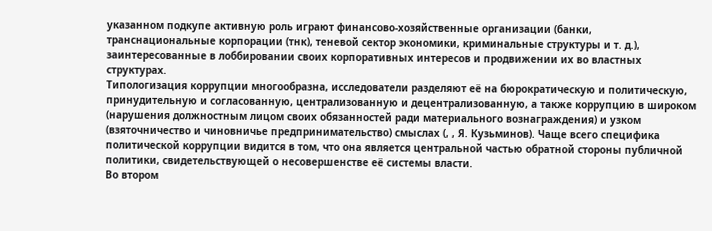указанном подкупе активную роль играют финансово-хозяйственные организации (банки, транснациональные корпорации (тнк), теневой сектор экономики, криминальные структуры и т. д.), заинтересованные в лоббировании своих корпоративных интересов и продвижении их во властных структурах.
Типологизация коррупции многообразна, исследователи разделяют её на бюрократическую и политическую, принудительную и согласованную, централизованную и децентрализованную, а также коррупцию в широком (нарушения должностным лицом своих обязанностей ради материального вознаграждения) и узком (взяточничество и чиновничье предпринимательство) смыслах (, , Я. Кузьминов). Чаще всего специфика политической коррупции видится в том, что она является центральной частью обратной стороны публичной политики, свидетельствующей о несовершенстве её системы власти.
Во втором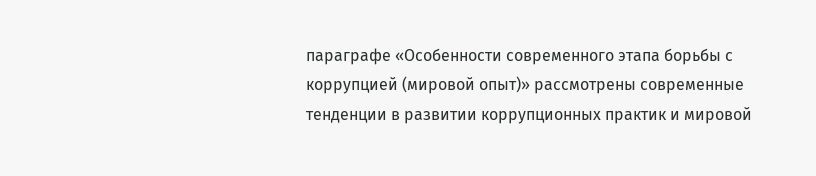параграфе «Особенности современного этапа борьбы с коррупцией (мировой опыт)» рассмотрены современные тенденции в развитии коррупционных практик и мировой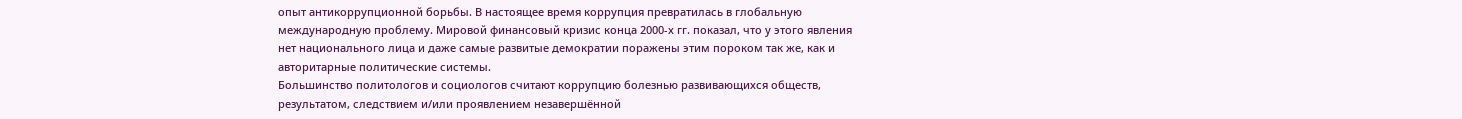опыт антикоррупционной борьбы. В настоящее время коррупция превратилась в глобальную международную проблему. Мировой финансовый кризис конца 2000-х гг. показал, что у этого явления нет национального лица и даже самые развитые демократии поражены этим пороком так же, как и авторитарные политические системы.
Большинство политологов и социологов считают коррупцию болезнью развивающихся обществ, результатом, следствием и/или проявлением незавершённой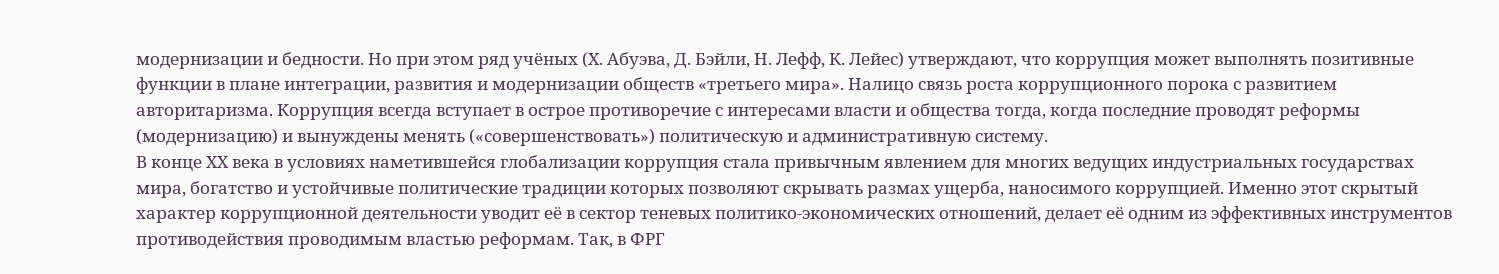модернизации и бедности. Но при этом ряд учёных (Х. Абуэва, Д. Бэйли, Н. Лефф, К. Лейес) утверждают, что коррупция может выполнять позитивные функции в плане интеграции, развития и модернизации обществ «третьего мира». Налицо связь роста коррупционного порока с развитием авторитаризма. Коррупция всегда вступает в острое противоречие с интересами власти и общества тогда, когда последние проводят реформы (модернизацию) и вынуждены менять («совершенствовать») политическую и административную систему.
В конце ХХ века в условиях наметившейся глобализации коррупция стала привычным явлением для многих ведущих индустриальных государствах мира, богатство и устойчивые политические традиции которых позволяют скрывать размах ущерба, наносимого коррупцией. Именно этот скрытый характер коррупционной деятельности уводит её в сектор теневых политико-экономических отношений, делает её одним из эффективных инструментов противодействия проводимым властью реформам. Так, в ФРГ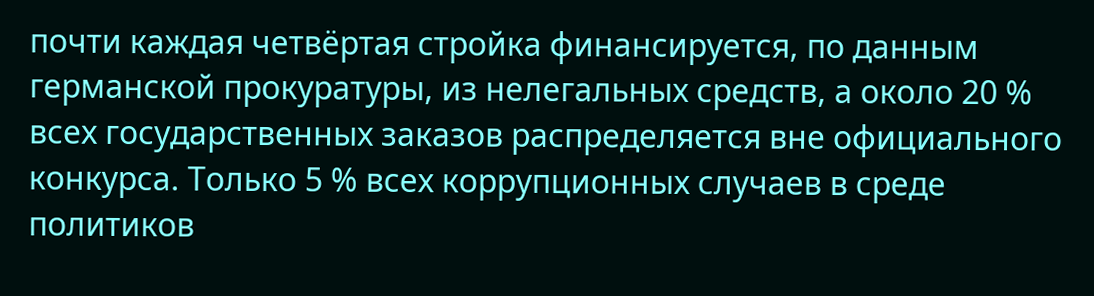почти каждая четвёртая стройка финансируется, по данным германской прокуратуры, из нелегальных средств, а около 20 % всех государственных заказов распределяется вне официального конкурса. Только 5 % всех коррупционных случаев в среде политиков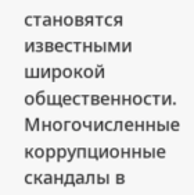становятся известными широкой общественности. Многочисленные коррупционные скандалы в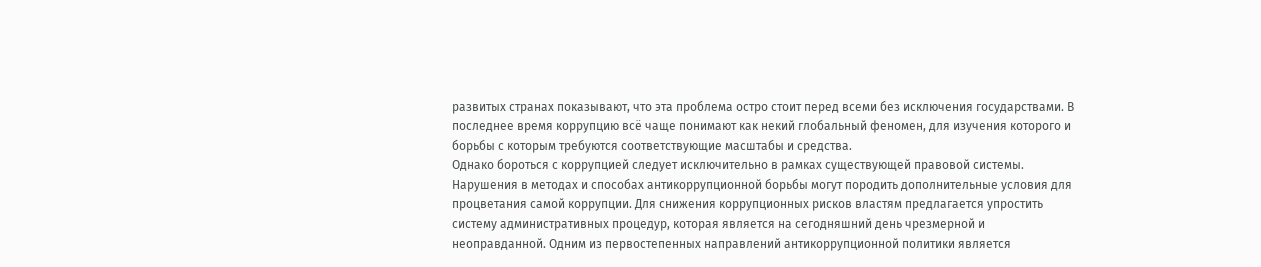развитых странах показывают, что эта проблема остро стоит перед всеми без исключения государствами. В последнее время коррупцию всё чаще понимают как некий глобальный феномен, для изучения которого и борьбы с которым требуются соответствующие масштабы и средства.
Однако бороться с коррупцией следует исключительно в рамках существующей правовой системы. Нарушения в методах и способах антикоррупционной борьбы могут породить дополнительные условия для процветания самой коррупции. Для снижения коррупционных рисков властям предлагается упростить систему административных процедур, которая является на сегодняшний день чрезмерной и неоправданной. Одним из первостепенных направлений антикоррупционной политики является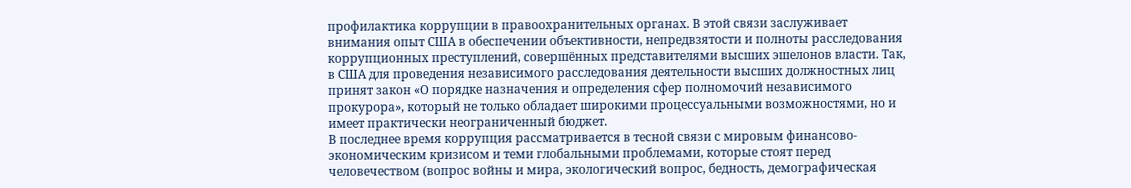профилактика коррупции в правоохранительных органах. В этой связи заслуживает внимания опыт США в обеспечении объективности, непредвзятости и полноты расследования коррупционных преступлений, совершённых представителями высших эшелонов власти. Так, в США для проведения независимого расследования деятельности высших должностных лиц принят закон «О порядке назначения и определения сфер полномочий независимого прокурора», который не только обладает широкими процессуальными возможностями, но и имеет практически неограниченный бюджет.
В последнее время коррупция рассматривается в тесной связи с мировым финансово-экономическим кризисом и теми глобальными проблемами, которые стоят перед человечеством (вопрос войны и мира, экологический вопрос, бедность, демографическая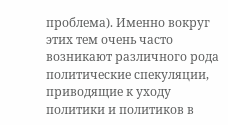проблема). Именно вокруг этих тем очень часто возникают различного рода политические спекуляции, приводящие к уходу политики и политиков в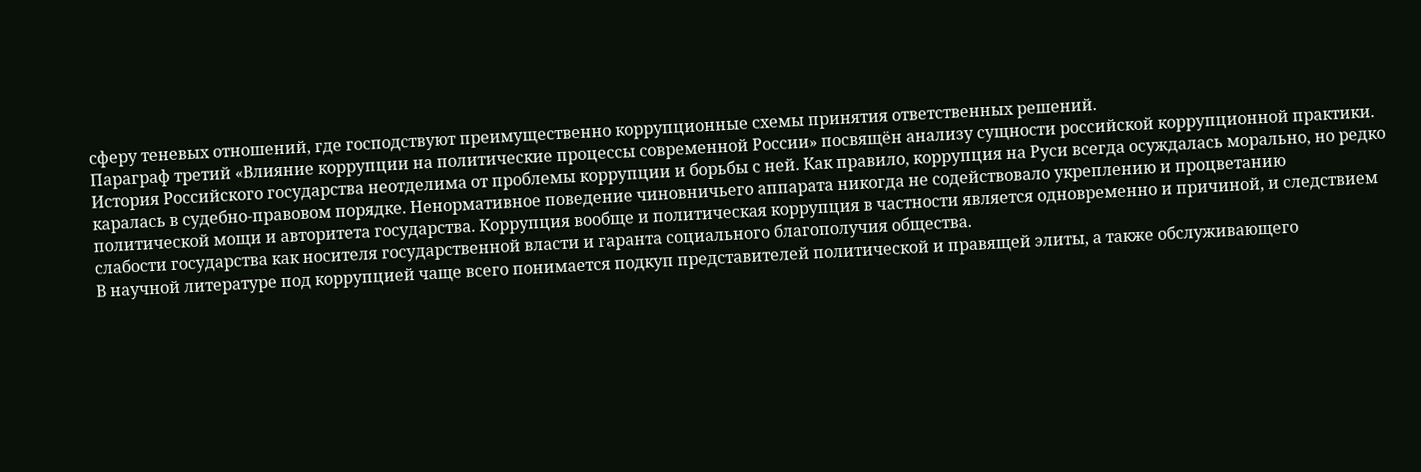сферу теневых отношений, где господствуют преимущественно коррупционные схемы принятия ответственных решений.
Параграф третий «Влияние коррупции на политические процессы современной России» посвящён анализу сущности российской коррупционной практики. История Российского государства неотделима от проблемы коррупции и борьбы с ней. Как правило, коррупция на Руси всегда осуждалась морально, но редко каралась в судебно-правовом порядке. Ненормативное поведение чиновничьего аппарата никогда не содействовало укреплению и процветанию политической мощи и авторитета государства. Коррупция вообще и политическая коррупция в частности является одновременно и причиной, и следствием слабости государства как носителя государственной власти и гаранта социального благополучия общества.
В научной литературе под коррупцией чаще всего понимается подкуп представителей политической и правящей элиты, а также обслуживающего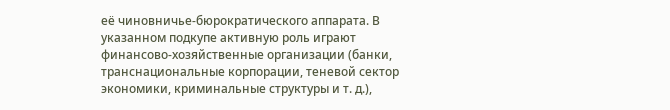её чиновничье-бюрократического аппарата. В указанном подкупе активную роль играют финансово-хозяйственные организации (банки, транснациональные корпорации, теневой сектор экономики, криминальные структуры и т. д.),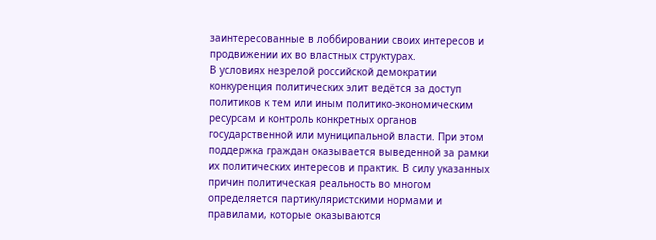заинтересованные в лоббировании своих интересов и продвижении их во властных структурах.
В условиях незрелой российской демократии конкуренция политических элит ведётся за доступ политиков к тем или иным политико-экономическим ресурсам и контроль конкретных органов государственной или муниципальной власти. При этом поддержка граждан оказывается выведенной за рамки их политических интересов и практик. В силу указанных причин политическая реальность во многом определяется партикуляристскими нормами и правилами, которые оказываются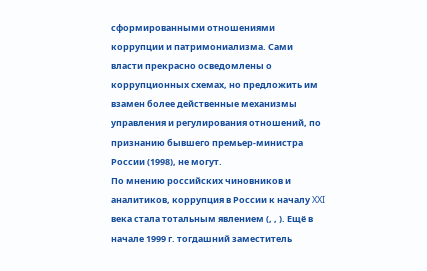сформированными отношениями коррупции и патримониализма. Сами власти прекрасно осведомлены о коррупционных схемах, но предложить им взамен более действенные механизмы управления и регулирования отношений, по признанию бывшего премьер-министра России (1998), не могут.
По мнению российских чиновников и аналитиков, коррупция в России к началу XXI века стала тотальным явлением (, , ). Ещё в начале 1999 г. тогдашний заместитель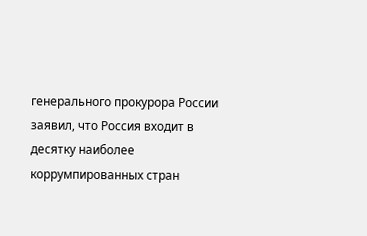генерального прокурора России заявил, что Россия входит в десятку наиболее коррумпированных стран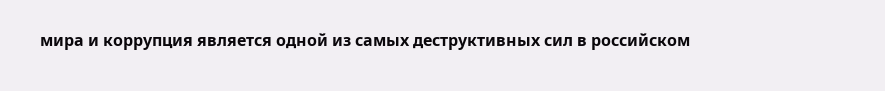мира и коррупция является одной из самых деструктивных сил в российском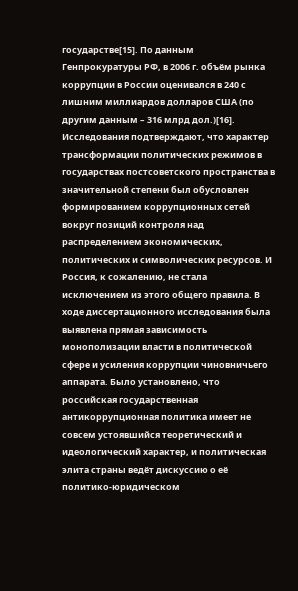государстве[15]. По данным Генпрокуратуры РФ, в 2006 г. объём рынка коррупции в России оценивался в 240 с лишним миллиардов долларов США (по другим данным – 316 млрд дол.)[16].
Исследования подтверждают, что характер трансформации политических режимов в государствах постсоветского пространства в значительной степени был обусловлен формированием коррупционных сетей вокруг позиций контроля над распределением экономических, политических и символических ресурсов. И Россия, к сожалению, не стала исключением из этого общего правила. В ходе диссертационного исследования была выявлена прямая зависимость монополизации власти в политической сфере и усиления коррупции чиновничьего аппарата. Было установлено, что российская государственная антикоррупционная политика имеет не совсем устоявшийся теоретический и идеологический характер, и политическая элита страны ведёт дискуссию о её политико-юридическом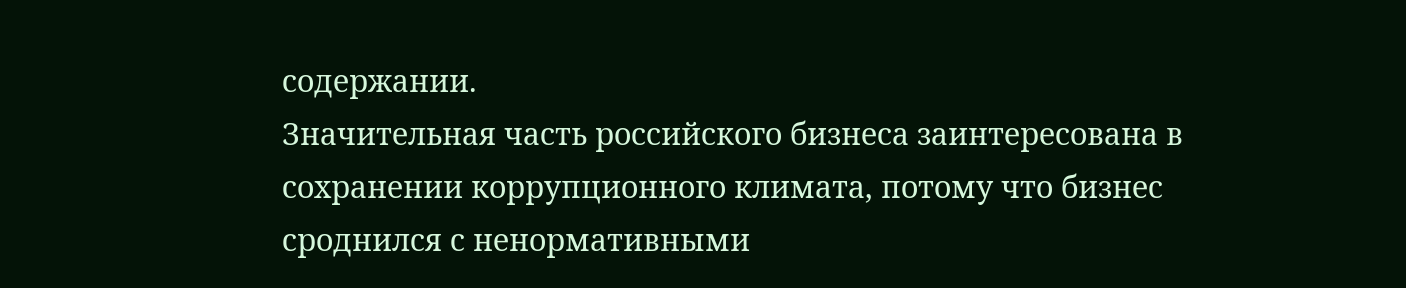содержании.
Значительная часть российского бизнеса заинтересована в сохранении коррупционного климата, потому что бизнес сроднился с ненормативными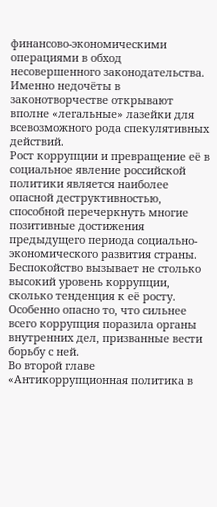финансово-экономическими операциями в обход несовершенного законодательства. Именно недочёты в законотворчестве открывают вполне «легальные» лазейки для всевозможного рода спекулятивных действий.
Рост коррупции и превращение её в социальное явление российской политики является наиболее опасной деструктивностью, способной перечеркнуть многие позитивные достижения предыдущего периода социально-экономического развития страны. Беспокойство вызывает не столько высокий уровень коррупции, сколько тенденция к её росту. Особенно опасно то, что сильнее всего коррупция поразила органы внутренних дел, призванные вести борьбу с ней.
Во второй главе «Антикоррупционная политика в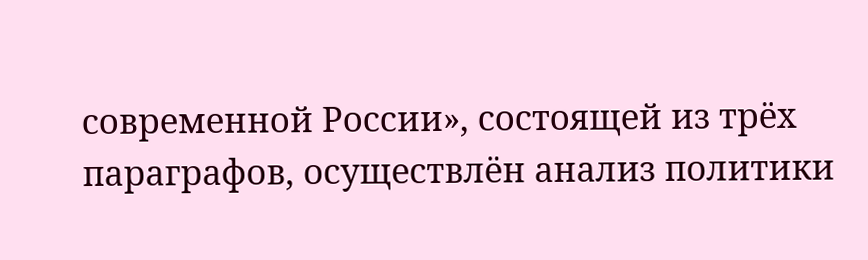современной России», состоящей из трёх параграфов, осуществлён анализ политики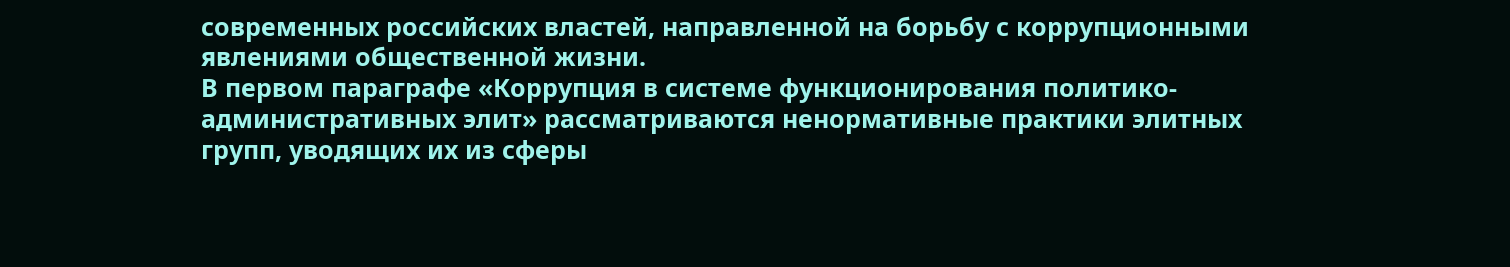современных российских властей, направленной на борьбу с коррупционными явлениями общественной жизни.
В первом параграфе «Коррупция в системе функционирования политико-административных элит» рассматриваются ненормативные практики элитных групп, уводящих их из сферы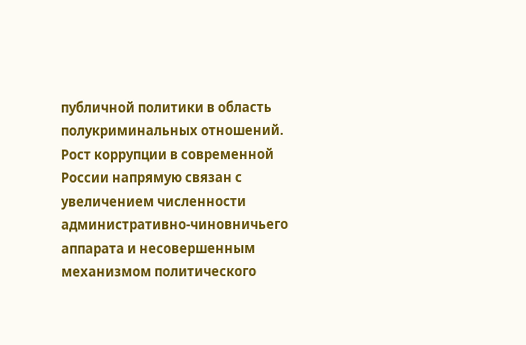публичной политики в область полукриминальных отношений.
Рост коррупции в современной России напрямую связан с увеличением численности административно-чиновничьего аппарата и несовершенным механизмом политического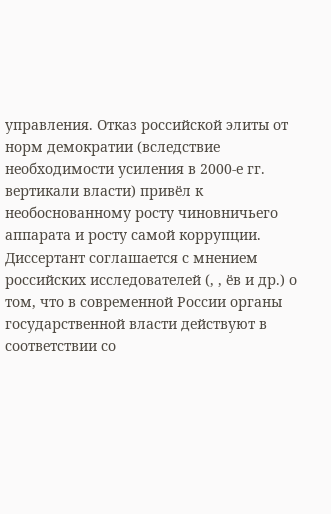управления. Отказ российской элиты от норм демократии (вследствие необходимости усиления в 2000-е гг. вертикали власти) привёл к необоснованному росту чиновничьего аппарата и росту самой коррупции.
Диссертант соглашается с мнением российских исследователей (, , ёв и др.) о том, что в современной России органы государственной власти действуют в соответствии со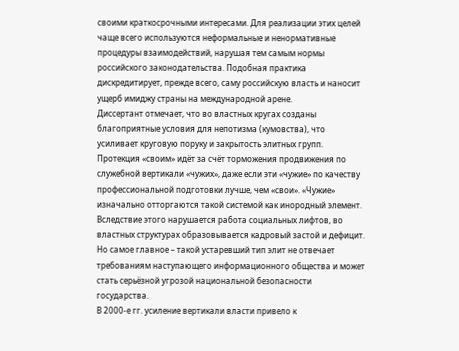своими краткосрочными интересами. Для реализации этих целей чаще всего используются неформальные и ненормативные процедуры взаимодействий, нарушая тем самым нормы российского законодательства. Подобная практика дискредитирует, прежде всего, саму российскую власть и наносит ущерб имиджу страны на международной арене.
Диссертант отмечает, что во властных кругах созданы благоприятные условия для непотизма (кумовства), что усиливает круговую поруку и закрытость элитных групп. Протекция «своим» идёт за счёт торможения продвижения по служебной вертикали «чужих», даже если эти «чужие» по качеству профессиональной подготовки лучше, чем «свои». «Чужие» изначально отторгаются такой системой как инородный элемент. Вследствие этого нарушается работа социальных лифтов, во властных структурах образовывается кадровый застой и дефицит. Но самое главное – такой устаревший тип элит не отвечает требованиям наступающего информационного общества и может стать серьёзной угрозой национальной безопасности государства.
В 2000-е гг. усиление вертикали власти привело к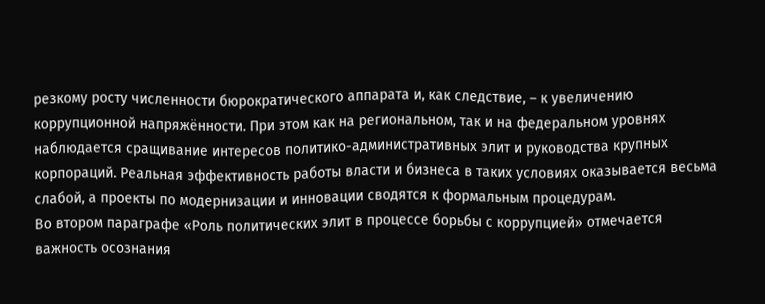резкому росту численности бюрократического аппарата и, как следствие, – к увеличению коррупционной напряжённости. При этом как на региональном, так и на федеральном уровнях наблюдается сращивание интересов политико-административных элит и руководства крупных корпораций. Реальная эффективность работы власти и бизнеса в таких условиях оказывается весьма слабой, а проекты по модернизации и инновации сводятся к формальным процедурам.
Во втором параграфе «Роль политических элит в процессе борьбы с коррупцией» отмечается важность осознания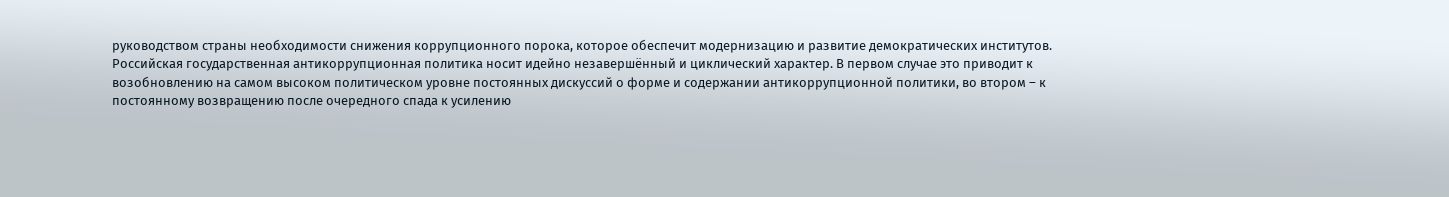руководством страны необходимости снижения коррупционного порока, которое обеспечит модернизацию и развитие демократических институтов.
Российская государственная антикоррупционная политика носит идейно незавершённый и циклический характер. В первом случае это приводит к возобновлению на самом высоком политическом уровне постоянных дискуссий о форме и содержании антикоррупционной политики, во втором – к постоянному возвращению после очередного спада к усилению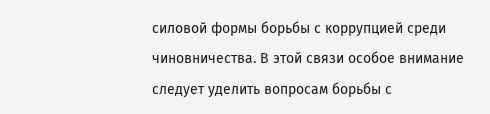силовой формы борьбы с коррупцией среди чиновничества. В этой связи особое внимание следует уделить вопросам борьбы с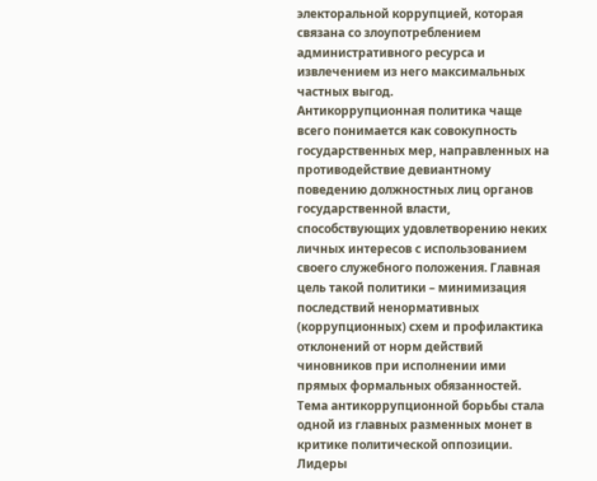электоральной коррупцией, которая связана со злоупотреблением административного ресурса и извлечением из него максимальных частных выгод.
Антикоррупционная политика чаще всего понимается как совокупность государственных мер, направленных на противодействие девиантному поведению должностных лиц органов государственной власти, способствующих удовлетворению неких личных интересов с использованием своего служебного положения. Главная цель такой политики – минимизация последствий ненормативных (коррупционных) схем и профилактика отклонений от норм действий чиновников при исполнении ими прямых формальных обязанностей.
Тема антикоррупционной борьбы стала одной из главных разменных монет в критике политической оппозиции. Лидеры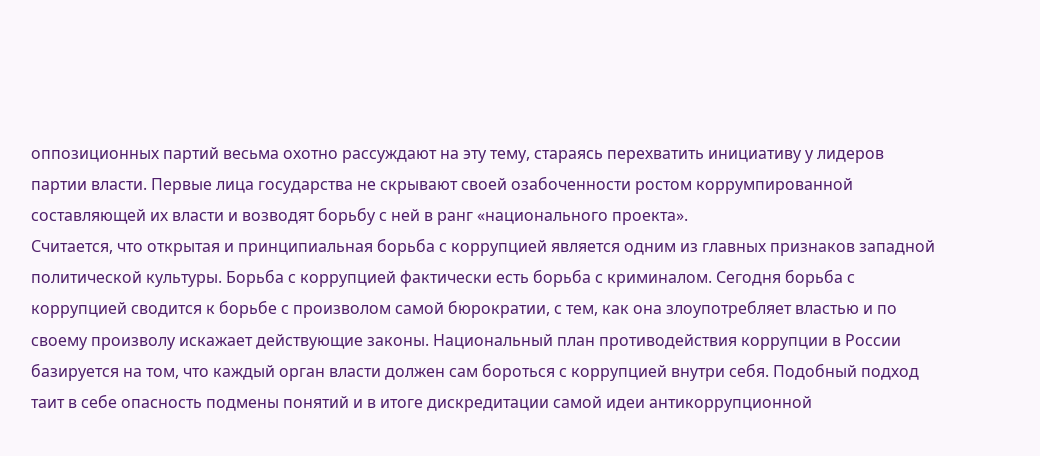оппозиционных партий весьма охотно рассуждают на эту тему, стараясь перехватить инициативу у лидеров партии власти. Первые лица государства не скрывают своей озабоченности ростом коррумпированной составляющей их власти и возводят борьбу с ней в ранг «национального проекта».
Считается, что открытая и принципиальная борьба с коррупцией является одним из главных признаков западной политической культуры. Борьба с коррупцией фактически есть борьба с криминалом. Сегодня борьба с коррупцией сводится к борьбе с произволом самой бюрократии, с тем, как она злоупотребляет властью и по своему произволу искажает действующие законы. Национальный план противодействия коррупции в России базируется на том, что каждый орган власти должен сам бороться с коррупцией внутри себя. Подобный подход таит в себе опасность подмены понятий и в итоге дискредитации самой идеи антикоррупционной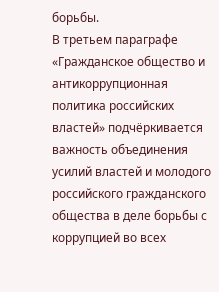борьбы.
В третьем параграфе «Гражданское общество и антикоррупционная политика российских властей» подчёркивается важность объединения усилий властей и молодого российского гражданского общества в деле борьбы с коррупцией во всех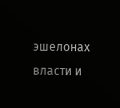эшелонах власти и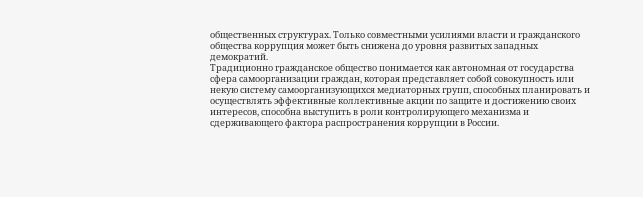общественных структурах. Только совместными усилиями власти и гражданского общества коррупция может быть снижена до уровня развитых западных демократий.
Традиционно гражданское общество понимается как автономная от государства сфера самоорганизации граждан, которая представляет собой совокупность или некую систему самоорганизующихся медиаторных групп, способных планировать и осуществлять эффективные коллективные акции по защите и достижению своих интересов, способна выступить в роли контролирующего механизма и сдерживающего фактора распространения коррупции в России.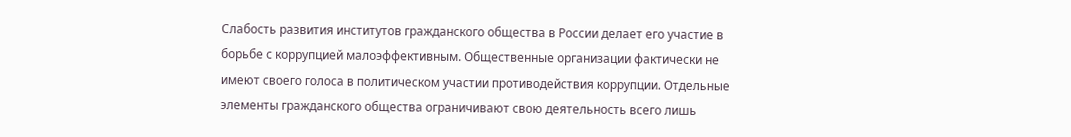Слабость развития институтов гражданского общества в России делает его участие в борьбе с коррупцией малоэффективным. Общественные организации фактически не имеют своего голоса в политическом участии противодействия коррупции. Отдельные элементы гражданского общества ограничивают свою деятельность всего лишь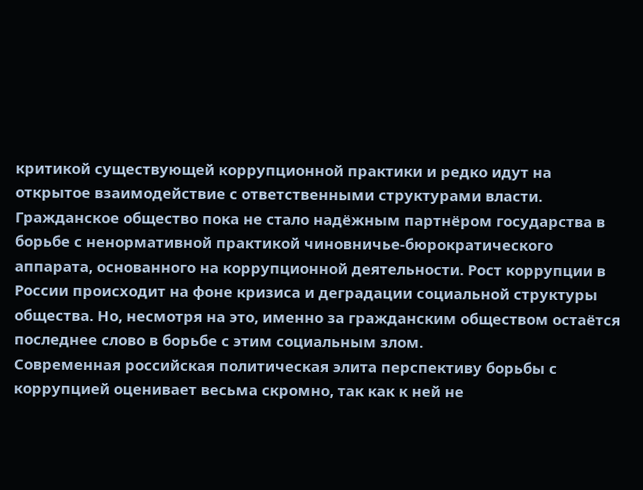критикой существующей коррупционной практики и редко идут на открытое взаимодействие с ответственными структурами власти. Гражданское общество пока не стало надёжным партнёром государства в борьбе с ненормативной практикой чиновничье-бюрократического аппарата, основанного на коррупционной деятельности. Рост коррупции в России происходит на фоне кризиса и деградации социальной структуры общества. Но, несмотря на это, именно за гражданским обществом остаётся последнее слово в борьбе с этим социальным злом.
Современная российская политическая элита перспективу борьбы с коррупцией оценивает весьма скромно, так как к ней не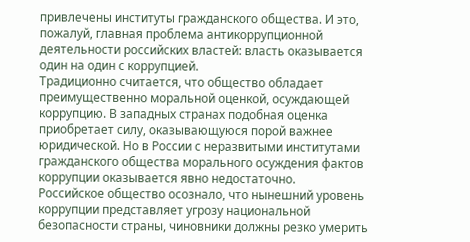привлечены институты гражданского общества. И это, пожалуй, главная проблема антикоррупционной деятельности российских властей: власть оказывается один на один с коррупцией.
Традиционно считается, что общество обладает преимущественно моральной оценкой, осуждающей коррупцию. В западных странах подобная оценка приобретает силу, оказывающуюся порой важнее юридической. Но в России с неразвитыми институтами гражданского общества морального осуждения фактов коррупции оказывается явно недостаточно.
Российское общество осознало, что нынешний уровень коррупции представляет угрозу национальной безопасности страны, чиновники должны резко умерить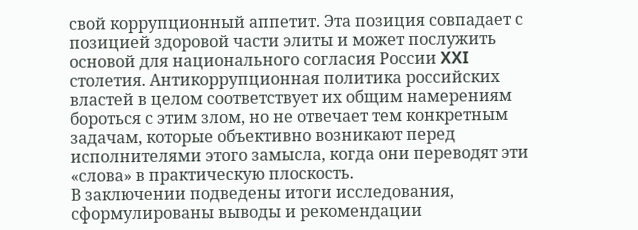свой коррупционный аппетит. Эта позиция совпадает с позицией здоровой части элиты и может послужить основой для национального согласия России XXI столетия. Антикоррупционная политика российских властей в целом соответствует их общим намерениям бороться с этим злом, но не отвечает тем конкретным задачам, которые объективно возникают перед исполнителями этого замысла, когда они переводят эти «слова» в практическую плоскость.
В заключении подведены итоги исследования, сформулированы выводы и рекомендации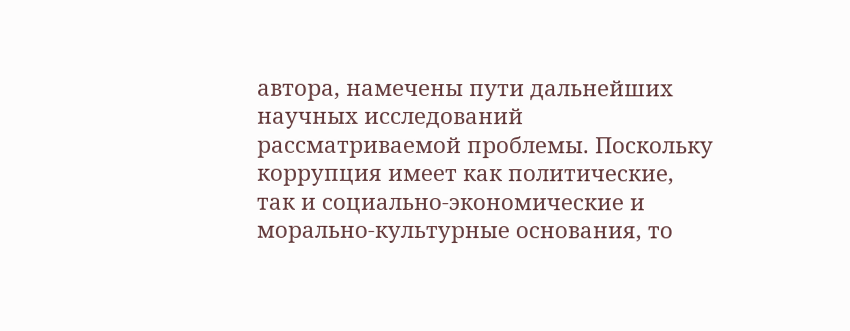автора, намечены пути дальнейших научных исследований рассматриваемой проблемы. Поскольку коррупция имеет как политические, так и социально-экономические и морально-культурные основания, то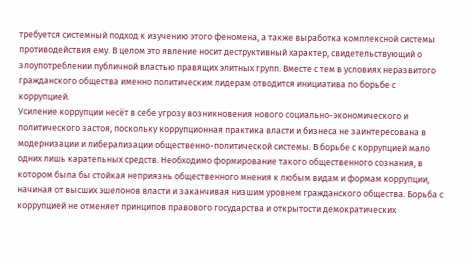требуется системный подход к изучению этого феномена, а также выработка комплексной системы противодействия ему. В целом это явление носит деструктивный характер, свидетельствующий о злоупотреблении публичной властью правящих элитных групп. Вместе с тем в условиях неразвитого гражданского общества именно политическим лидерам отводится инициатива по борьбе с коррупцией.
Усиление коррупции несёт в себе угрозу возникновения нового социально-экономического и политического застоя, поскольку коррупционная практика власти и бизнеса не заинтересована в модернизации и либерализации общественно-политической системы. В борьбе с коррупцией мало одних лишь карательных средств. Необходимо формирование такого общественного сознания, в котором была бы стойкая неприязнь общественного мнения к любым видам и формам коррупции, начиная от высших эшелонов власти и заканчивая низшим уровнем гражданского общества. Борьба с коррупцией не отменяет принципов правового государства и открытости демократических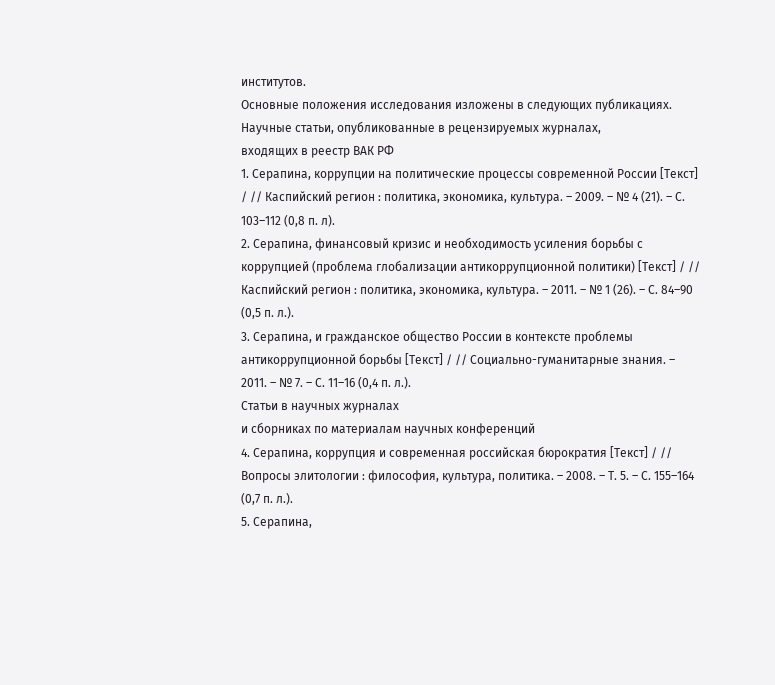институтов.
Основные положения исследования изложены в следующих публикациях.
Научные статьи, опубликованные в рецензируемых журналах,
входящих в реестр ВАК РФ
1. Серапина, коррупции на политические процессы современной России [Текст] / // Каспийский регион : политика, экономика, культура. – 2009. – № 4 (21). – С. 103–112 (0,8 п. л).
2. Серапина, финансовый кризис и необходимость усиления борьбы с коррупцией (проблема глобализации антикоррупционной политики) [Текст] / // Каспийский регион : политика, экономика, культура. – 2011. – № 1 (26). – С. 84–90 (0,5 п. л.).
3. Серапина, и гражданское общество России в контексте проблемы антикоррупционной борьбы [Текст] / // Социально-гуманитарные знания. – 2011. – № 7. – С. 11–16 (0,4 п. л.).
Статьи в научных журналах
и сборниках по материалам научных конференций
4. Серапина, коррупция и современная российская бюрократия [Текст] / // Вопросы элитологии : философия, культура, политика. – 2008. – Т. 5. – С. 155–164 (0,7 п. л.).
5. Серапина,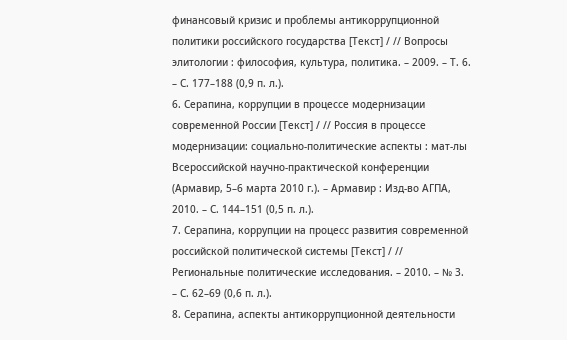финансовый кризис и проблемы антикоррупционной политики российского государства [Текст] / // Вопросы элитологии : философия, культура, политика. – 2009. – Т. 6. – С. 177–188 (0,9 п. л.).
6. Серапина, коррупции в процессе модернизации современной России [Текст] / // Россия в процессе модернизации: социально-политические аспекты : мат-лы Всероссийской научно-практической конференции (Армавир, 5–6 марта 2010 г.). – Армавир : Изд-во АГПА, 2010. – С. 144–151 (0,5 п. л.).
7. Серапина, коррупции на процесс развития современной российской политической системы [Текст] / // Региональные политические исследования. – 2010. – № 3. – С. 62–69 (0,6 п. л.).
8. Серапина, аспекты антикоррупционной деятельности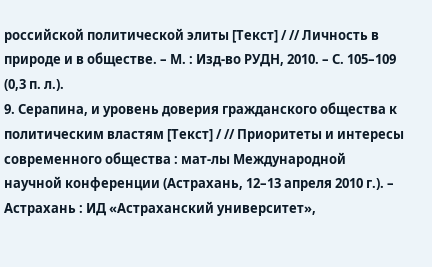российской политической элиты [Текст] / // Личность в природе и в обществе. – М. : Изд-во РУДН, 2010. – С. 105–109 (0,3 п. л.).
9. Серапина, и уровень доверия гражданского общества к политическим властям [Текст] / // Приоритеты и интересы современного общества : мат-лы Международной научной конференции (Астрахань, 12–13 апреля 2010 г.). – Астрахань : ИД «Астраханский университет»,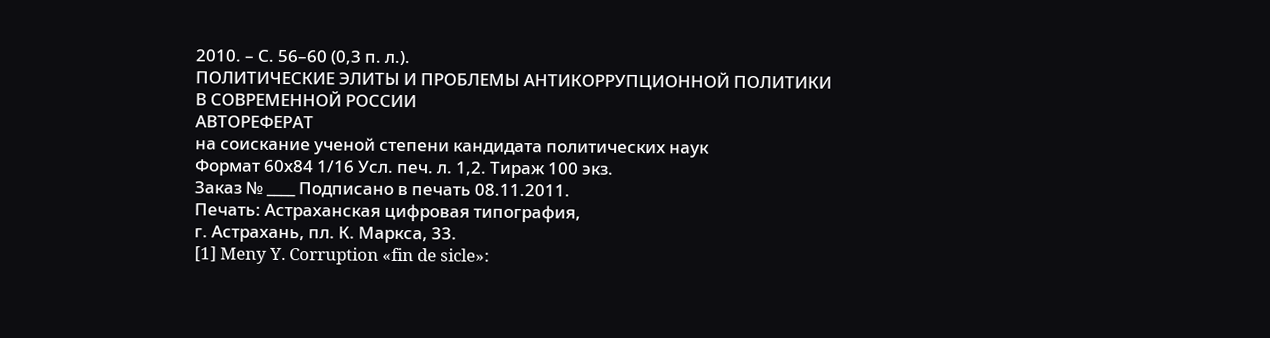2010. – С. 56–60 (0,3 п. л.).
ПОЛИТИЧЕСКИЕ ЭЛИТЫ И ПРОБЛЕМЫ АНТИКОРРУПЦИОННОЙ ПОЛИТИКИ
В СОВРЕМЕННОЙ РОССИИ
АВТОРЕФЕРАТ
на соискание ученой степени кандидата политических наук
Формат 60х84 1/16 Усл. печ. л. 1,2. Тираж 100 экз.
Заказ № ____ Подписано в печать 08.11.2011.
Печать: Астраханская цифровая типография,
г. Астрахань, пл. К. Маркса, 33.
[1] Meny Y. Corruption «fin de sicle»: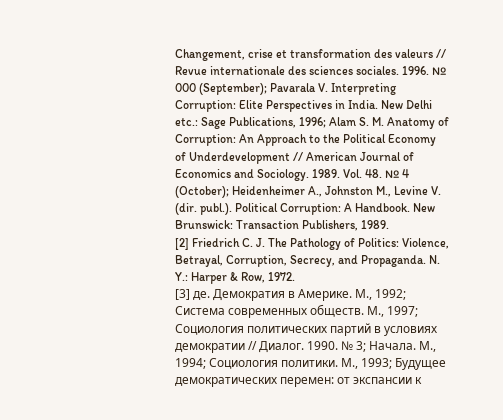Changement, crise et transformation des valeurs // Revue internationale des sciences sociales. 1996. № 000 (September); Pavarala V. Interpreting Corruption: Elite Perspectives in India. New Delhi etc.: Sage Publications, 1996; Alam S. M. Anatomy of Corruption: An Approach to the Political Economy of Underdevelopment // American Journal of Economics and Sociology. 1989. Vol. 48. № 4 (October); Heidenheimer A., Johnston M., Levine V. (dir. publ.). Political Corruption: A Handbook. New Brunswick: Transaction Publishers, 1989.
[2] Friedrich C. J. The Pathology of Politics: Violence, Betrayal, Corruption, Secrecy, and Propaganda. N. Y.: Harper & Row, 1972.
[3] де. Демократия в Америке. М., 1992; Система современных обществ. М., 1997; Социология политических партий в условиях демократии // Диалог. 1990. № 3; Начала. М., 1994; Социология политики. М., 1993; Будущее демократических перемен: от экспансии к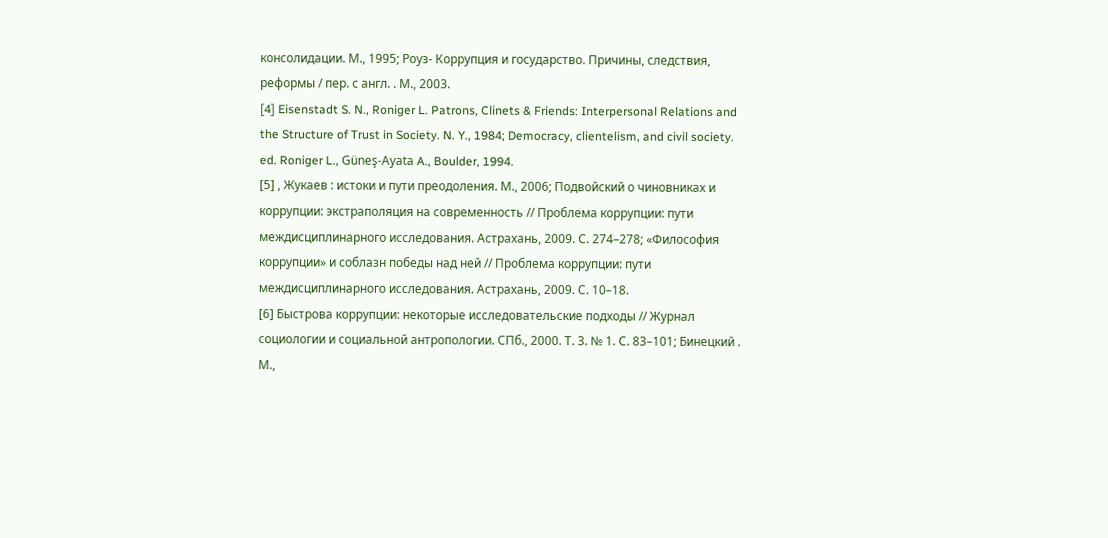консолидации. М., 1995; Роуз- Коррупция и государство. Причины, следствия, реформы / пер. с англ. . М., 2003.
[4] Eisenstadt S. N., Roniger L. Patrons, Clinets & Friends: Interpersonal Relations and the Structure of Trust in Society. N. Y., 1984; Democracy, clientelism, and civil society. ed. Roniger L., Güneş-Ayata A., Boulder, 1994.
[5] , Жукаев : истоки и пути преодоления. М., 2006; Подвойский о чиновниках и коррупции: экстраполяция на современность // Проблема коррупции: пути междисциплинарного исследования. Астрахань, 2009. С. 274–278; «Философия коррупции» и соблазн победы над ней // Проблема коррупции: пути междисциплинарного исследования. Астрахань, 2009. С. 10–18.
[6] Быстрова коррупции: некоторые исследовательские подходы // Журнал социологии и социальной антропологии. СПб., 2000. Т. 3. № 1. С. 83–101; Бинецкий . М.,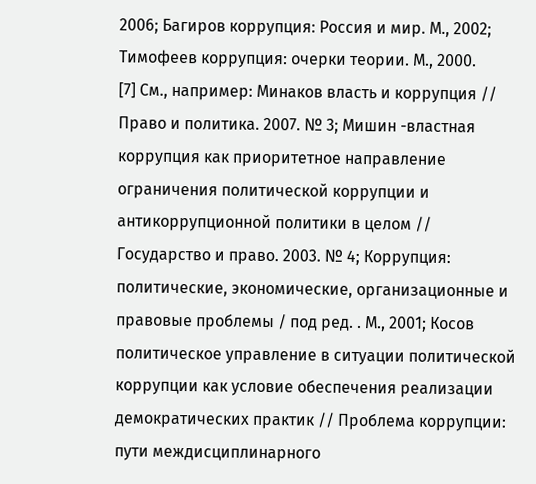2006; Багиров коррупция: Россия и мир. М., 2002; Тимофеев коррупция: очерки теории. М., 2000.
[7] См., например: Минаков власть и коррупция // Право и политика. 2007. № 3; Мишин -властная коррупция как приоритетное направление ограничения политической коррупции и антикоррупционной политики в целом // Государство и право. 2003. № 4; Коррупция: политические, экономические, организационные и правовые проблемы / под ред. . М., 2001; Косов политическое управление в ситуации политической коррупции как условие обеспечения реализации демократических практик // Проблема коррупции: пути междисциплинарного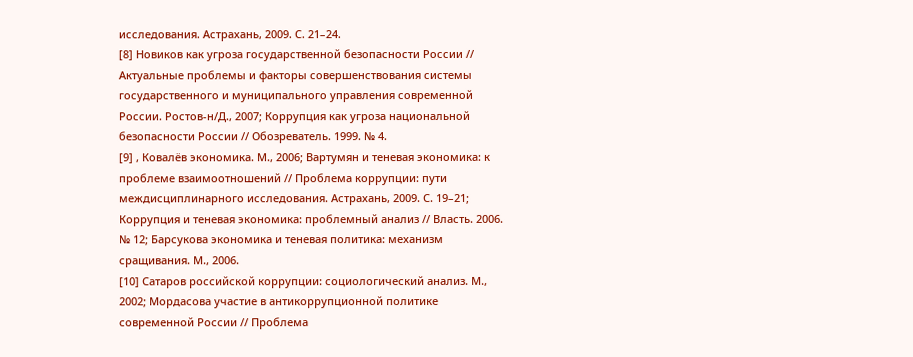исследования. Астрахань, 2009. С. 21–24.
[8] Новиков как угроза государственной безопасности России // Актуальные проблемы и факторы совершенствования системы государственного и муниципального управления современной России. Ростов-н/Д., 2007; Коррупция как угроза национальной безопасности России // Обозреватель. 1999. № 4.
[9] , Ковалёв экономика. М., 2006; Вартумян и теневая экономика: к проблеме взаимоотношений // Проблема коррупции: пути междисциплинарного исследования. Астрахань, 2009. С. 19–21; Коррупция и теневая экономика: проблемный анализ // Власть. 2006. № 12; Барсукова экономика и теневая политика: механизм сращивания. М., 2006.
[10] Сатаров российской коррупции: социологический анализ. М., 2002; Мордасова участие в антикоррупционной политике современной России // Проблема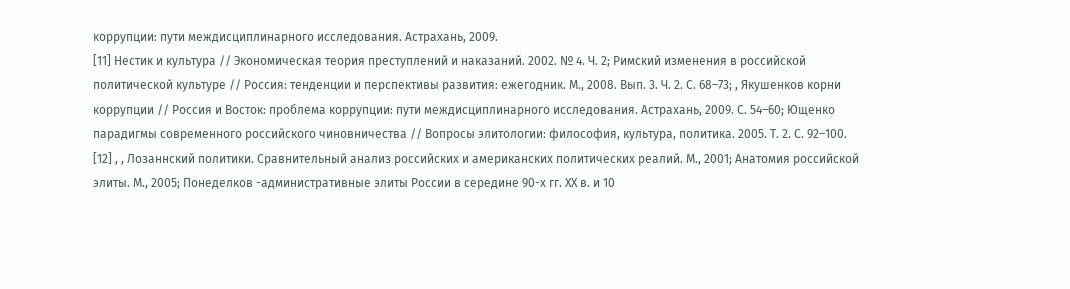коррупции: пути междисциплинарного исследования. Астрахань, 2009.
[11] Нестик и культура // Экономическая теория преступлений и наказаний. 2002. № 4. Ч. 2; Римский изменения в российской политической культуре // Россия: тенденции и перспективы развития: ежегодник. М., 2008. Вып. 3. Ч. 2. С. 68–73; , Якушенков корни коррупции // Россия и Восток: проблема коррупции: пути междисциплинарного исследования. Астрахань, 2009. С. 54–60; Ющенко парадигмы современного российского чиновничества // Вопросы элитологии: философия, культура, политика. 2005. Т. 2. С. 92–100.
[12] , , Лозаннский политики. Сравнительный анализ российских и американских политических реалий. М., 2001; Анатомия российской элиты. М., 2005; Понеделков -административные элиты России в середине 90-х гг. ХХ в. и 10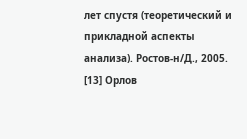лет спустя (теоретический и прикладной аспекты анализа). Ростов-н/Д., 2005.
[13] Орлов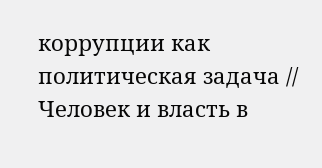коррупции как политическая задача // Человек и власть в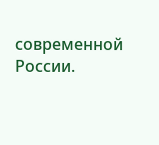современной России.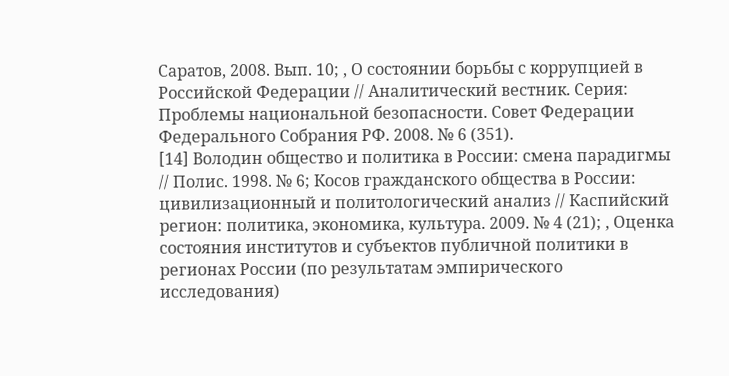Саратов, 2008. Вып. 10; , О состоянии борьбы с коррупцией в Российской Федерации // Аналитический вестник. Серия: Проблемы национальной безопасности. Совет Федерации Федерального Собрания РФ. 2008. № 6 (351).
[14] Володин общество и политика в России: смена парадигмы // Полис. 1998. № 6; Косов гражданского общества в России: цивилизационный и политологический анализ // Каспийский регион: политика, экономика, культура. 2009. № 4 (21); , Оценка состояния институтов и субъектов публичной политики в регионах России (по результатам эмпирического исследования)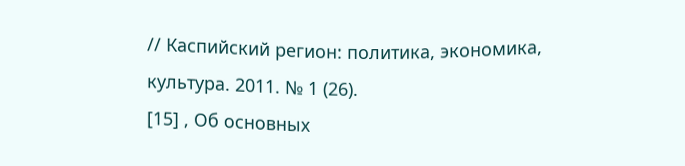// Каспийский регион: политика, экономика, культура. 2011. № 1 (26).
[15] , Об основных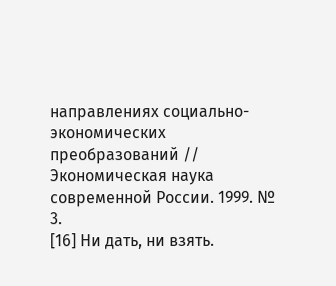направлениях социально-экономических преобразований // Экономическая наука современной России. 1999. № 3.
[16] Ни дать, ни взять.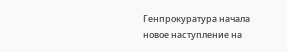Генпрокуратура начала новое наступление на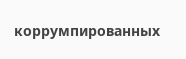коррумпированных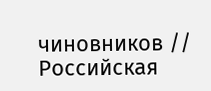чиновников // Российская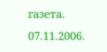газета. 07.11.2006.